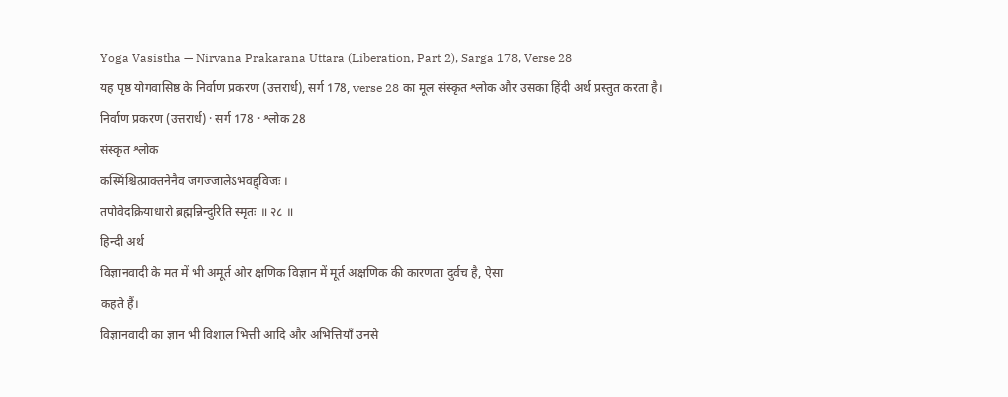Yoga Vasistha — Nirvana Prakarana Uttara (Liberation, Part 2), Sarga 178, Verse 28
यह पृष्ठ योगवासिष्ठ के निर्वाण प्रकरण (उत्तरार्ध), सर्ग 178, verse 28 का मूल संस्कृत श्लोक और उसका हिंदी अर्थ प्रस्तुत करता है।
निर्वाण प्रकरण (उत्तरार्ध) · सर्ग 178 · श्लोक 28
संस्कृत श्लोक
कस्मिंश्चित्प्राक्तनेनैव जगज्जालेऽभवद्द्विजः ।
तपोवेदक्रियाधारो ब्रह्मन्निन्दुरिति स्मृतः ॥ २८ ॥
हिन्दी अर्थ
विज्ञानवादी के मत में भी अमूर्त ओर क्षणिक विज्ञान में मूर्त अक्षणिक की कारणता दुर्वच है, ऐसा
कहते हैं।
विज्ञानवादी का ज्ञान भी विशाल भित्ती आदि और अभित्तियाँ उनसे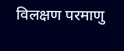विलक्षण परमाणु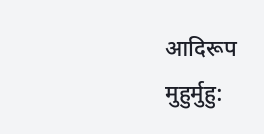आदिरूप
मुहुर्मुहु: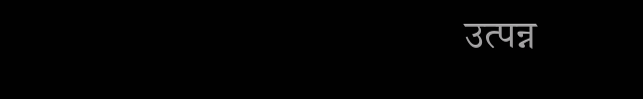उत्पन्न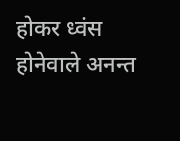होकर ध्वंस होनेवाले अनन्त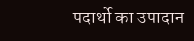पदार्थो का उपादान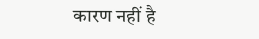कारण नहीं है